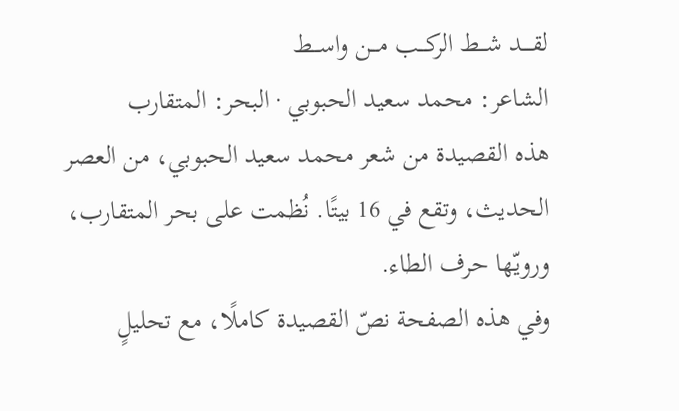لقــــد شـــط الركـــب مـــن واســـط
الشاعر: محمد سعيد الحبوبي · البحر: المتقارب
هذه القصيدة من شعر محمد سعيد الحبوبي، من العصر الحديث، وتقع في 16 بيتًا. نُظمت على بحر المتقارب، ورويّها حرف الطاء.
وفي هذه الصفحة نصّ القصيدة كاملًا، مع تحليلٍ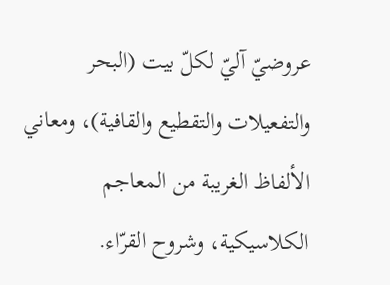عروضيّ آليّ لكلّ بيت (البحر والتفعيلات والتقطيع والقافية)، ومعاني الألفاظ الغريبة من المعاجم الكلاسيكية، وشروح القرّاء.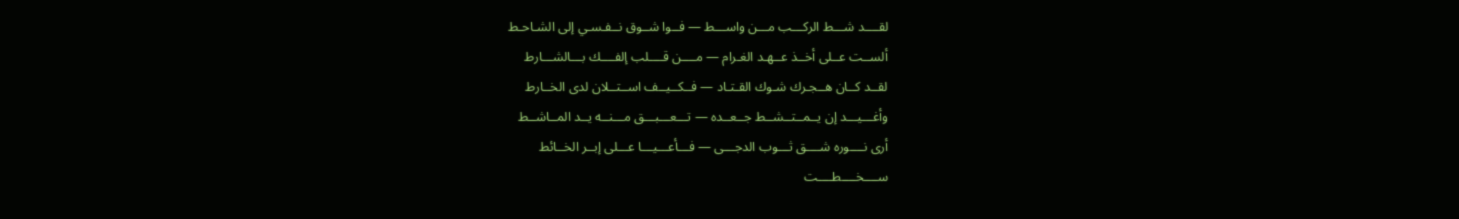لقــــد شـــط الركـــب مـــن واســـط — فــوا شــوق نــفـسـي إلى الشـاحـط
ألســت عــلى أخــذ عــهـد الغـرام — مــــن قــــلب إلفــــك بـــالشـــارط
لقــد كــان هــجـرك شـوك القـتـاد — فــكــيــف اســتــلان لدى الخــارط
وأغـــيـــد إن يــمــتــشــط جــعــده — تـــعـــبـــق مـــنــه يــد المــاشــط
أرى نــــوره شــــق ثـــوب الدجـــى — فـــأعـــيـــا عـــلى إبــر الخــائط
ســــخــــطــــت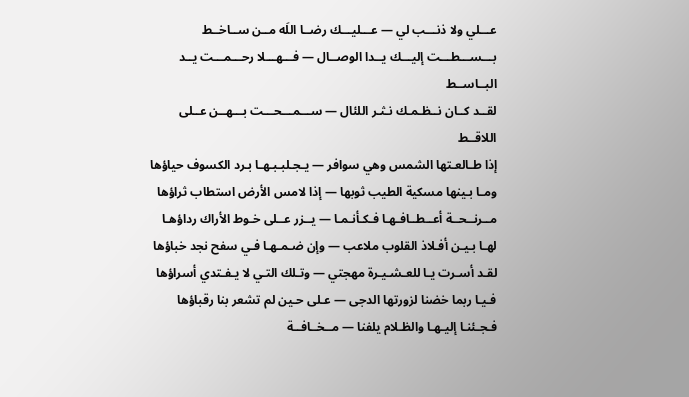عـــلي ولا ذنـــب لي — عـــليـــك رضــا اللَه مــن ســاخــط
بـــســـطـــت إليـــك يــدا الوصــال — فـــهـــلا رحـــمـــت يــد البــاســط
لقــد كــان نــظـمـك نـثـر اللئال — ســـمـــحـــت بـــهــن عــلى اللاقــط
إذا طـالعـتها الشمس وهي سوافر — يـجـلبـبـهـا بـرد الكسوف حياؤها
ومـا بـينها مسكية الطيب ثوبها — إذا لامس الأرض استطاب ثراؤها
مــرنــحــة أعــطــافـهـا فـكـأنـمـا — يــزر عــلى خـوط الأراك رداؤهـا
لهـا بـيـن أفـلاذ القلوب ملاعب — وإن ضـمـهـا فـي سفح نجد خباؤها
لقـد أسـرت يـا للعـشـيـرة مهجتي — وتـلك التـي لا يـفـتدي أسراؤها
فـيـا ربما خضنا لزورتها الدجى — عـلى حـين لم تشعر بنا رقباؤها
فـجـئنـا إليـهـا والظـلام يلفنا — مــخــافــة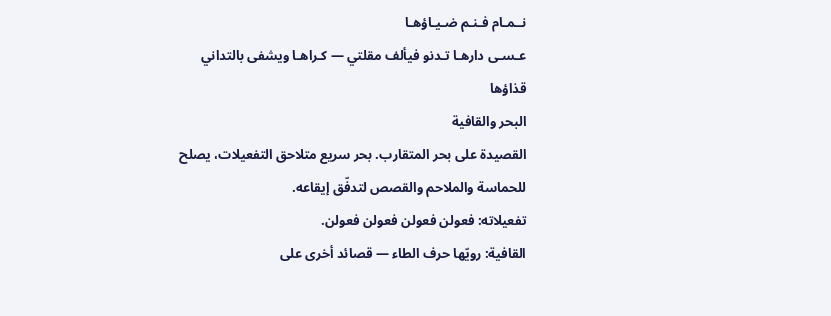نــمـام فـنـم ضـيـاؤهـا
عـسـى دارهـا تـدنو فيألف مقلتي — كـراهـا ويشفى بالتداني قذاؤها
البحر والقافية
القصيدة على بحر المتقارب. بحر سريع متلاحق التفعيلات، يصلح للحماسة والملاحم والقصص لتدفّق إيقاعه.
تفعيلاته: فعولن فعولن فعولن فعولن.
القافية: رويّها حرف الطاء — قصائد أخرى على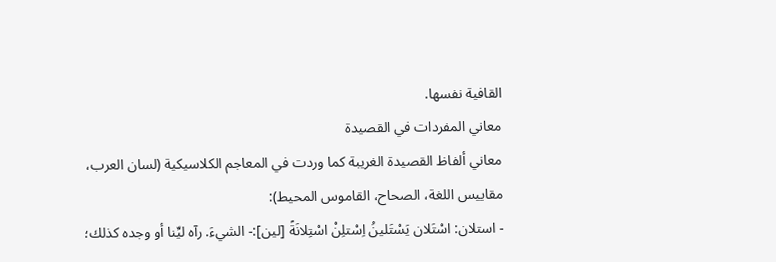القافية نفسها.
معاني المفردات في القصيدة
معاني ألفاظ القصيدة الغريبة كما وردت في المعاجم الكلاسيكية (لسان العرب، مقاييس اللغة، الصحاح، القاموس المحيط):
- استلان: اسْتَلان يَسْتَلينُ اِسْتلِنْ اسْتِلانَةً [لين]:- الشيءَ. رآه ليِّنا أو وجده كذلك؛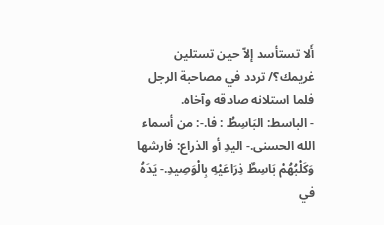أَلا تستأسد إلاّ حين تستلين غريمك؟/ تردد في مصاحبة الرجل فلما استلانه صادقه وآخاه.
- الباسط: البَاسِطُ : فا.-: من أسماء الله الحسنى.- اليدِ أو الذراع: فارشها وَكَلْبُهُمْ بَاسِطٌ ذِرَاعَيْهِ بِالْوَصِيدِ.- يَدَهُ في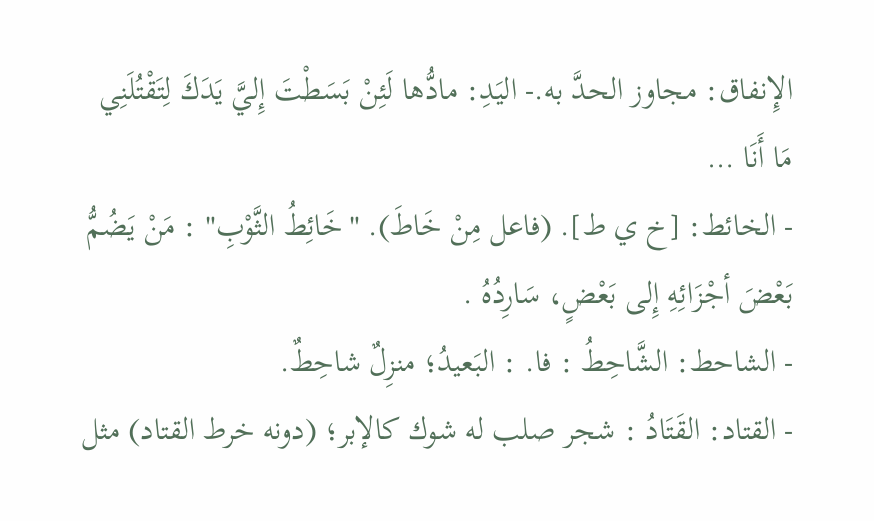الإِنفاق: مجاوز الحدَّ به.- اليَدِ: مادُّها لَئِنْ بَسَطْتَ إِليَّ يَدَكَ لِتَقْتُلَنِي مَا أَنَا …
- الخائط: [خ ي ط]. (فاعل مِنْ خَاطَ). "خَائِطُ الثَّوْبِ" : مَنْ يَضُمُّ بَعْضَ أجْزَائِهِ إِلى بَعْضٍ، سَارِدُهُ .
- الشاحط: الشَّاحِطُ : فا. : البَعيدُ؛ منزِلٌ شاحِطٌ.
- القتاد: القَتَادُ : شجر صلب له شوك كالإبر؛ (دونه خرط القتاد) مثل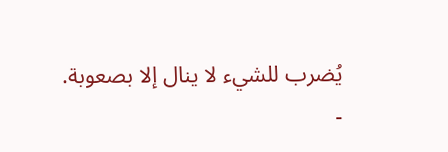يُضرب للشيء لا ينال إلا بصعوبة.
-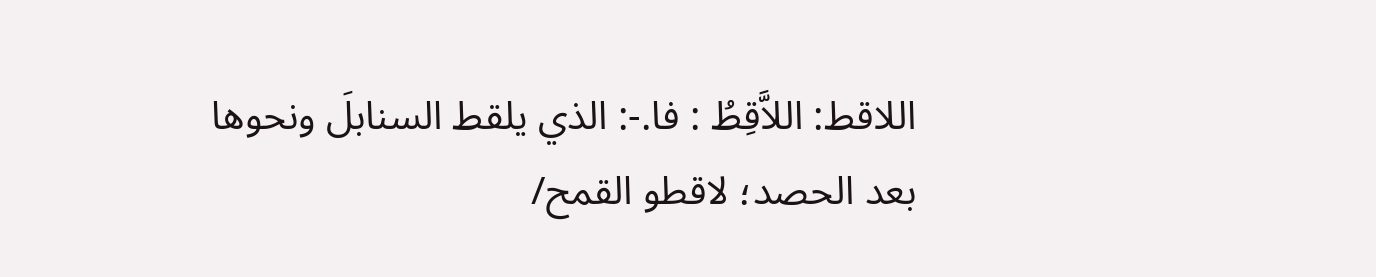اللاقط: اللاَّقِطُ : فا.-: الذي يلقط السنابلَ ونحوها بعد الحصد؛ لاقطو القمح/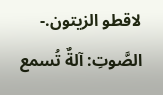لاقطو الزيتون.- الصَّوتِ: آلةٌ تُسمع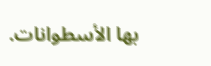بها الأسطوانات.